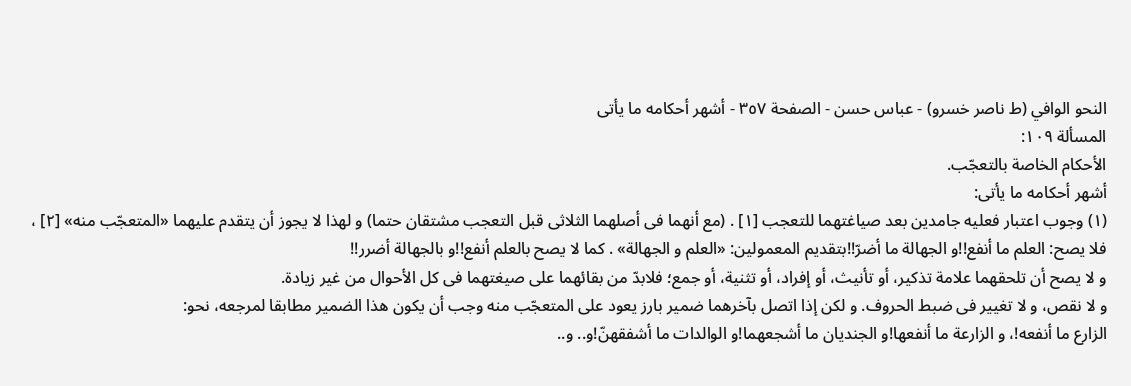النحو الوافي (ط ناصر خسرو) - عباس حسن - الصفحة ٣٥٧ - أشهر أحكامه ما يأتى
المسألة ١٠٩:
الأحكام الخاصة بالتعجّب.
أشهر أحكامه ما يأتى:
(١) وجوب اعتبار فعليه جامدين بعد صياغتهما للتعجب [١] . (مع أنهما فى أصلهما الثلاثى قبل التعجب مشتقان حتما) و لهذا لا يجوز أن يتقدم عليهما «المتعجّب منه» [٢] ، فلا يصح: العلم ما أنفع!!و الجهالة ما أضرّ!!بتقديم المعمولين: «العلم و الجهالة» . كما لا يصح بالعلم أنفع!!و بالجهالة أضرر!!
و لا يصح أن تلحقهما علامة تذكير، أو تأنيث، أو إفراد، أو تثنية، أو جمع؛ فلابدّ من بقائهما على صيغتهما فى كل الأحوال من غير زيادة.
و لا نقص، و لا تغيير فى ضبط الحروف. و لكن إذا اتصل بآخرهما ضمير بارز يعود على المتعجّب منه وجب أن يكون هذا الضمير مطابقا لمرجعه، نحو:
الزارع ما أنفعه!، و الزارعة ما أنفعها!و الجنديان ما أشجعهما!و الوالدات ما أشفقهنّ!و.. و..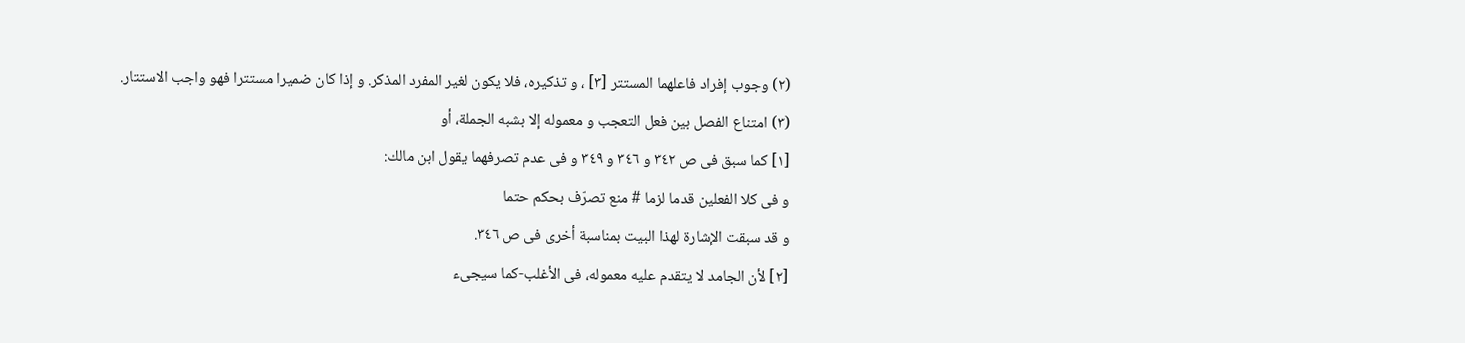(٢) وجوب إفراد فاعلهما المستتر [٣] ، و تذكيره، فلا يكون لغير المفرد المذكر. و إذا كان ضميرا مستترا فهو واجب الاستتار.
(٣) امتناع الفصل بين فعل التعجب و معموله إلا بشبه الجملة، أو
[١] كما سبق فى ص ٣٤٢ و ٣٤٦ و ٣٤٩ و فى عدم تصرفهما يقول ابن مالك:
و فى كلا الفعلين قدما لزما # منع تصرّف بحكم حتما
و قد سبقت الإشارة لهذا البيت بمناسبة أخرى فى ص ٣٤٦.
[٢] لأن الجامد لا يتقدم عليه معموله، فى الأغلب-كما سيجىء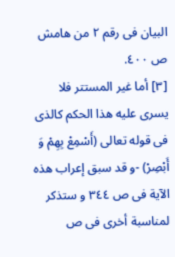البيان فى رقم ٢ من هامش ص ٤٠٠.
[٣] أما غير المستتر فلا يسرى عليه هذا الحكم كالذى فى قوله تعالى (أَسْمِعْ بِهِمْ وَ أَبْصِرْ) -و قد سبق إعراب هذه الآية فى ص ٣٤٤ و ستذكر لمناسبة أخرى فى ص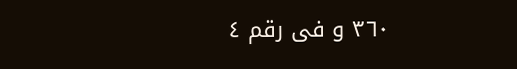٣٦٠ و فى رقم ٤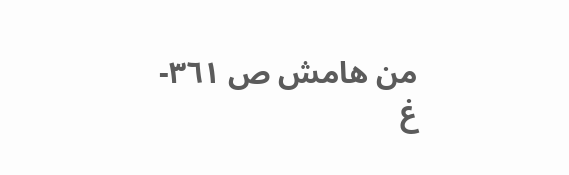من هامش ص ٣٦١-
غ